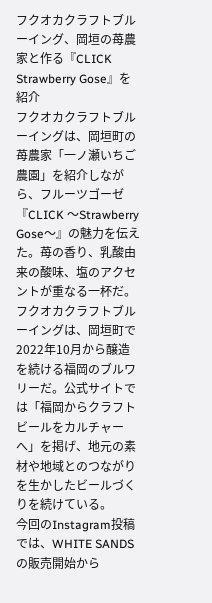フクオカクラフトブルーイング、岡垣の苺農家と作る『CLICK Strawberry Gose』を紹介
フクオカクラフトブルーイングは、岡垣町の苺農家「一ノ瀬いちご農園」を紹介しながら、フルーツゴーゼ『CLICK 〜Strawberry Gose〜』の魅力を伝えた。苺の香り、乳酸由来の酸味、塩のアクセントが重なる一杯だ。
フクオカクラフトブルーイングは、岡垣町で2022年10月から醸造を続ける福岡のブルワリーだ。公式サイトでは「福岡からクラフトビールをカルチャーへ」を掲げ、地元の素材や地域とのつながりを生かしたビールづくりを続けている。
今回のInstagram投稿では、WHITE SANDSの販売開始から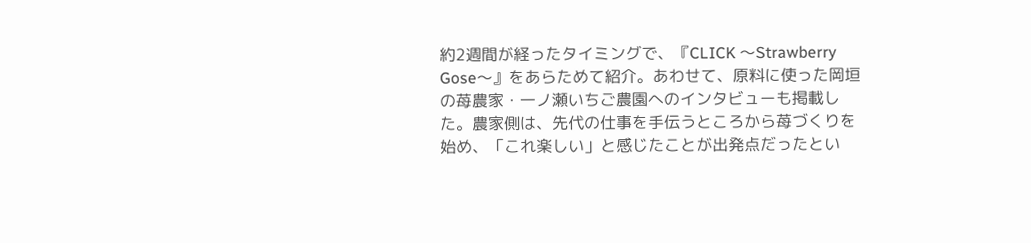約2週間が経ったタイミングで、『CLICK 〜Strawberry Gose〜』をあらためて紹介。あわせて、原料に使った岡垣の苺農家・一ノ瀬いちご農園へのインタビューも掲載した。農家側は、先代の仕事を手伝うところから苺づくりを始め、「これ楽しい」と感じたことが出発点だったとい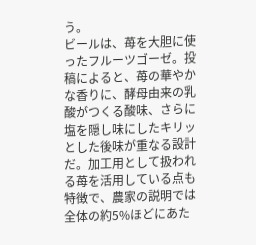う。
ビールは、苺を大胆に使ったフルーツゴーゼ。投稿によると、苺の華やかな香りに、酵母由来の乳酸がつくる酸味、さらに塩を隠し味にしたキリッとした後味が重なる設計だ。加工用として扱われる苺を活用している点も特徴で、農家の説明では全体の約5%ほどにあた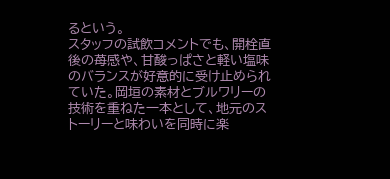るという。
スタッフの試飲コメントでも、開栓直後の苺感や、甘酸っぱさと軽い塩味のバランスが好意的に受け止められていた。岡垣の素材とブルワリーの技術を重ねた一本として、地元のストーリーと味わいを同時に楽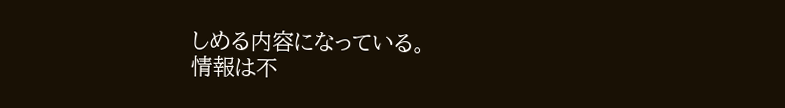しめる内容になっている。
情報は不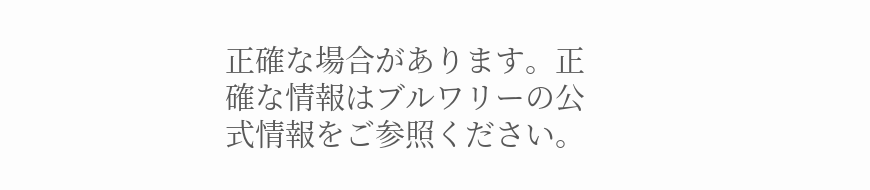正確な場合があります。正確な情報はブルワリーの公式情報をご参照ください。